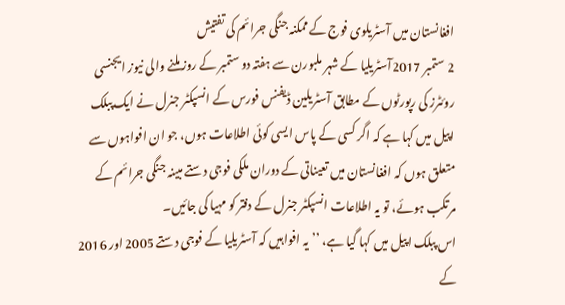افغانستان میں آسٹریلوی فوج کے ممکنہ جنگی جرائم کی تفتیش
2 ستمبر 2017آسٹریلیا کے شہر ملبورن سے ہفتہ دو ستمبر کے روز ملنے والی نیوز ایجنسی روئٹرز کی رپورٹوں کے مطابق آسٹریلین ڈیفنس فورس کے انسپکٹر جنرل نے ایک پبلک اپیل میں کہا ہے کہ اگر کسی کے پاس ایسی کوئی اطلاعات ہوں، جو ان افواہوں سے متعلق ہوں کہ افغانستان میں تعیناتی کے دوران ملکی فوجی دستے مبینہ جنگی جرائم کے مرتکب ہوئے، تو یہ اطلاعات انسپکٹر جنرل کے دفتر کو مہیا کی جائیں۔
اس پبلک اپیل میں کہا گیا ہے، ’’یہ افواہیں کہ آسٹریلیا کے فوجی دستے 2005 اور 2016 کے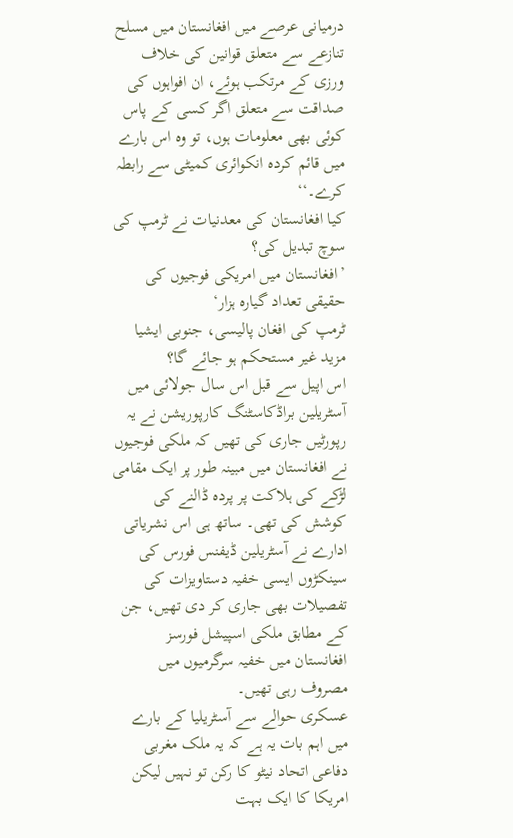درمیانی عرصے میں افغانستان میں مسلح تنازعے سے متعلق قوانین کی خلاف ورزی کے مرتکب ہوئے، ان افواہوں کی صداقت سے متعلق اگر کسی کے پاس کوئی بھی معلومات ہوں، تو وہ اس بارے میں قائم کردہ انکوائری کمیٹی سے رابطہ کرے۔‘‘
کیا افغانستان کی معدنیات نے ٹرمپ کی سوچ تبدیل کی؟
’افغانستان میں امریکی فوجیوں کی حقیقی تعداد گیارہ ہزار‘
ٹرمپ کی افغان پالیسی، جنوبی ایشیا مزید غیر مستحکم ہو جائے گا؟
اس اپیل سے قبل اس سال جولائی میں آسٹریلین براڈکاسٹنگ کارپوریشن نے یہ رپورٹیں جاری کی تھیں کہ ملکی فوجیوں نے افغانستان میں مبینہ طور پر ایک مقامی لڑکے کی ہلاکت پر پردہ ڈالنے کی کوشش کی تھی۔ ساتھ ہی اس نشریاتی ادارے نے آسٹریلین ڈیفنس فورس کی سینکڑوں ایسی خفیہ دستاویزات کی تفصیلات بھی جاری کر دی تھیں، جن کے مطابق ملکی اسپیشل فورسز افغانستان میں خفیہ سرگرمیوں میں مصروف رہی تھیں۔
عسکری حوالے سے آسٹریلیا کے بارے میں اہم بات یہ ہے کہ یہ ملک مغربی دفاعی اتحاد نیٹو کا رکن تو نہیں لیکن امریکا کا ایک بہت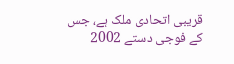قریبی اتحادی ملک ہے، جس کے فوجی دستے 2002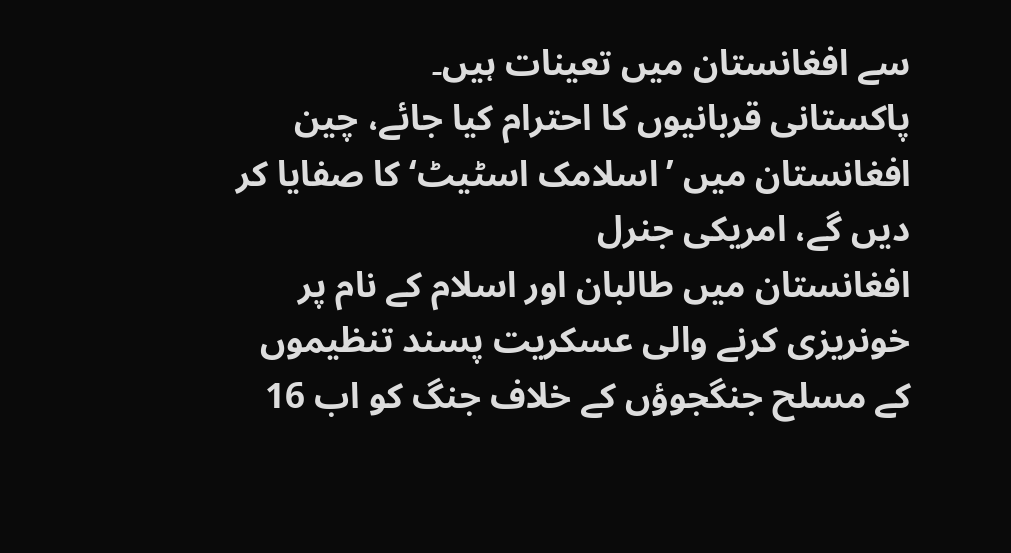سے افغانستان میں تعینات ہیں۔
پاکستانی قربانیوں کا احترام کیا جائے، چین
افغانستان میں ’اسلامک اسٹیٹ‘ کا صفایا کر دیں گے، امریکی جنرل
افغانستان میں طالبان اور اسلام کے نام پر خونریزی کرنے والی عسکریت پسند تنظیموں کے مسلح جنگجوؤں کے خلاف جنگ کو اب 16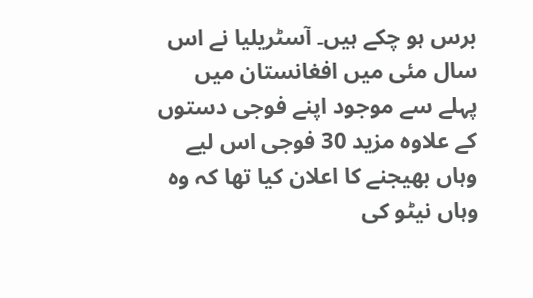برس ہو چکے ہیں۔ آسٹریلیا نے اس سال مئی میں افغانستان میں پہلے سے موجود اپنے فوجی دستوں کے علاوہ مزید 30 فوجی اس لیے وہاں بھیجنے کا اعلان کیا تھا کہ وہ وہاں نیٹو کی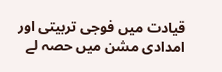قیادت میں فوجی تربیتی اور امدادی مشن میں حصہ لے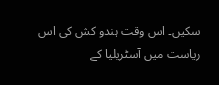سکیں۔ اس وقت ہندو کش کی اس ریاست میں آسٹریلیا کے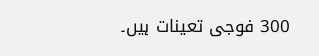300 فوجی تعینات ہیں۔